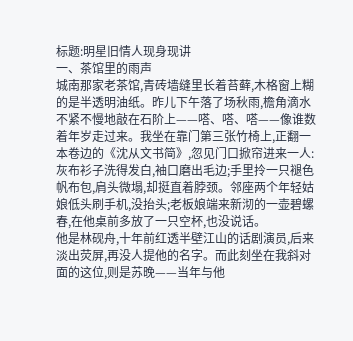标题:明星旧情人现身现讲
一、茶馆里的雨声
城南那家老茶馆,青砖墙缝里长着苔藓,木格窗上糊的是半透明油纸。昨儿下午落了场秋雨,檐角滴水不紧不慢地敲在石阶上——嗒、嗒、嗒——像谁数着年岁走过来。我坐在靠门第三张竹椅上,正翻一本卷边的《沈从文书简》,忽见门口掀帘进来一人:灰布衫子洗得发白,袖口磨出毛边;手里拎一只褪色帆布包,肩头微塌,却挺直着脖颈。邻座两个年轻姑娘低头刷手机,没抬头;老板娘端来新沏的一壶碧螺春,在他桌前多放了一只空杯,也没说话。
他是林砚舟,十年前红透半壁江山的话剧演员,后来淡出荧屏,再没人提他的名字。而此刻坐在我斜对面的这位,则是苏晚——当年与他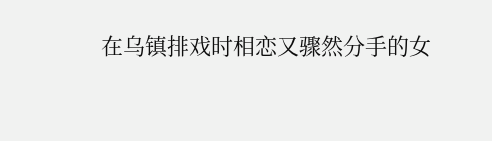在乌镇排戏时相恋又骤然分手的女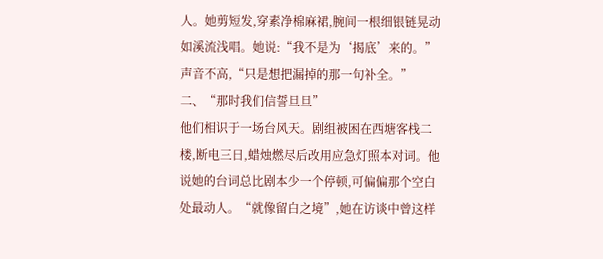人。她剪短发,穿素净棉麻裙,腕间一根细银链晃动如溪流浅唱。她说:“我不是为‘揭底’来的。”声音不高,“只是想把漏掉的那一句补全。”
二、“那时我们信誓旦旦”
他们相识于一场台风天。剧组被困在西塘客栈二楼,断电三日,蜡烛燃尽后改用应急灯照本对词。他说她的台词总比剧本少一个停顿,可偏偏那个空白处最动人。“就像留白之境”,她在访谈中曾这样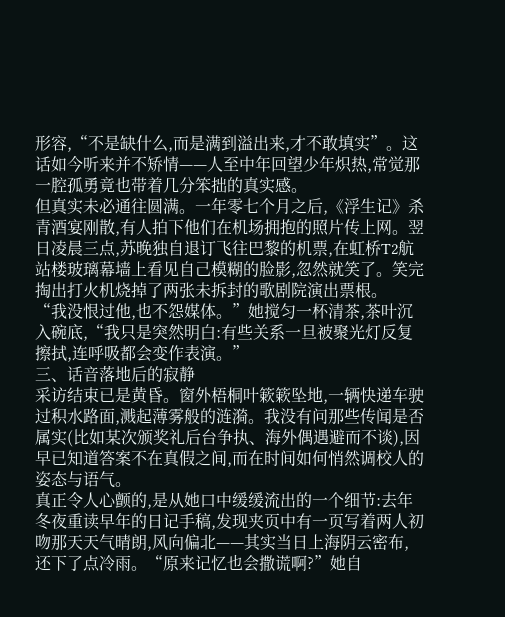形容,“不是缺什么,而是满到溢出来,才不敢填实”。这话如今听来并不矫情——人至中年回望少年炽热,常觉那一腔孤勇竟也带着几分笨拙的真实感。
但真实未必通往圆满。一年零七个月之后,《浮生记》杀青酒宴刚散,有人拍下他们在机场拥抱的照片传上网。翌日凌晨三点,苏晚独自退订飞往巴黎的机票,在虹桥T2航站楼玻璃幕墙上看见自己模糊的脸影,忽然就笑了。笑完掏出打火机烧掉了两张未拆封的歌剧院演出票根。
“我没恨过他,也不怨媒体。”她搅匀一杯清茶,茶叶沉入碗底,“我只是突然明白:有些关系一旦被聚光灯反复擦拭,连呼吸都会变作表演。”
三、话音落地后的寂静
采访结束已是黄昏。窗外梧桐叶簌簌坠地,一辆快递车驶过积水路面,溅起薄雾般的涟漪。我没有问那些传闻是否属实(比如某次颁奖礼后台争执、海外偶遇避而不谈),因早已知道答案不在真假之间,而在时间如何悄然调校人的姿态与语气。
真正令人心颤的,是从她口中缓缓流出的一个细节:去年冬夜重读早年的日记手稿,发现夹页中有一页写着两人初吻那天天气晴朗,风向偏北——其实当日上海阴云密布,还下了点冷雨。“原来记忆也会撒谎啊?”她自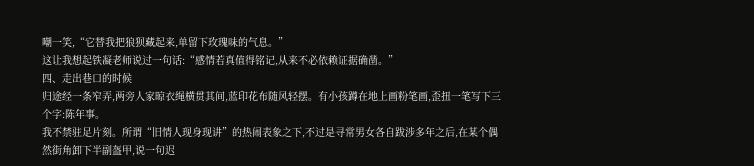嘲一笑,“它替我把狼狈藏起来,单留下玫瑰味的气息。”
这让我想起铁凝老师说过一句话:“感情若真值得铭记,从来不必依赖证据确凿。”
四、走出巷口的时候
归途经一条窄弄,两旁人家晾衣绳横贯其间,蓝印花布随风轻摆。有小孩蹲在地上画粉笔画,歪扭一笔写下三个字:陈年事。
我不禁驻足片刻。所谓“旧情人现身现讲”的热闹表象之下,不过是寻常男女各自跋涉多年之后,在某个偶然街角卸下半副盔甲,说一句迟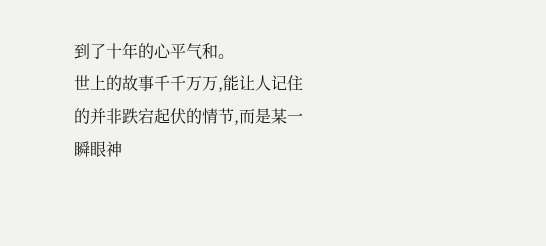到了十年的心平气和。
世上的故事千千万万,能让人记住的并非跌宕起伏的情节,而是某一瞬眼神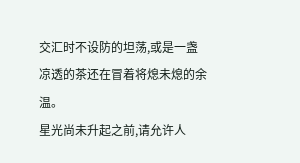交汇时不设防的坦荡,或是一盏凉透的茶还在冒着将熄未熄的余温。
星光尚未升起之前,请允许人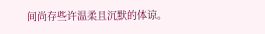间尚存些许温柔且沉默的体谅。